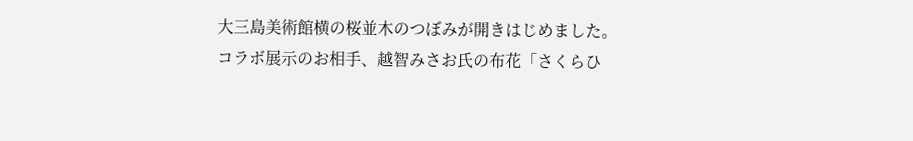大三島美術館横の桜並木のつぼみが開きはじめました。
コラボ展示のお相手、越智みさお氏の布花「さくらひ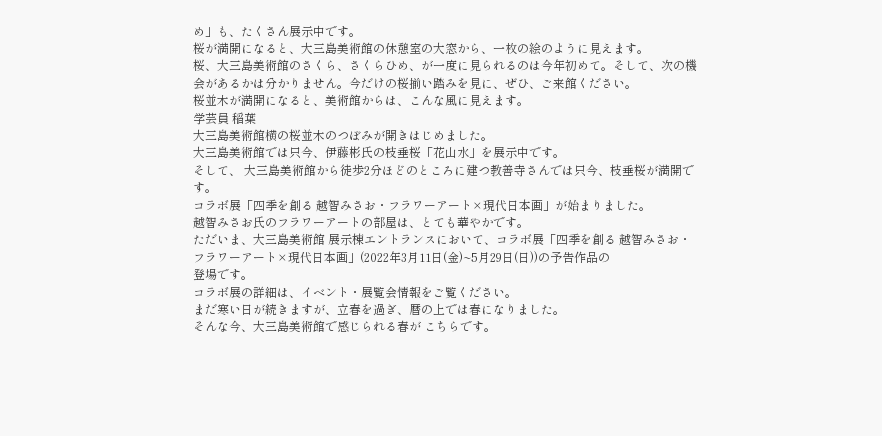め」も、たくさん展示中です。
桜が満開になると、大三島美術館の休憩室の大窓から、一枚の絵のように見えます。
桜、大三島美術館のさくら、さくらひめ、が一度に見られるのは今年初めて。そして、次の機会があるかは分かりません。今だけの桜揃い踏みを見に、ぜひ、ご来館ください。
桜並木が満開になると、美術館からは、こんな風に見えます。
学芸員 稲葉
大三島美術館横の桜並木のつぼみが開きはじめました。
大三島美術館では只今、伊藤彬氏の枝垂桜「花山水」を展示中です。
そして、 大三島美術館から徒歩2分ほどのところに建つ教善寺さんでは只今、枝垂桜が満開です。
コラボ展「四季を創る 越智みさお・フラワーアート×現代日本画」が始まりました。
越智みさお氏のフラワーアートの部屋は、とても華やかです。
ただいま、大三島美術館 展示棟エントランスにおいて、コラボ展「四季を創る 越智みさお・フラワーアート×現代日本画」(2022年3月11日(金)~5月29日(日))の予告作品の
登場です。
コラボ展の詳細は、イベント・展覧会情報をご覧ください。
まだ寒い日が続きますが、立春を過ぎ、暦の上では春になりました。
そんな今、大三島美術館で感じられる春が こちらです。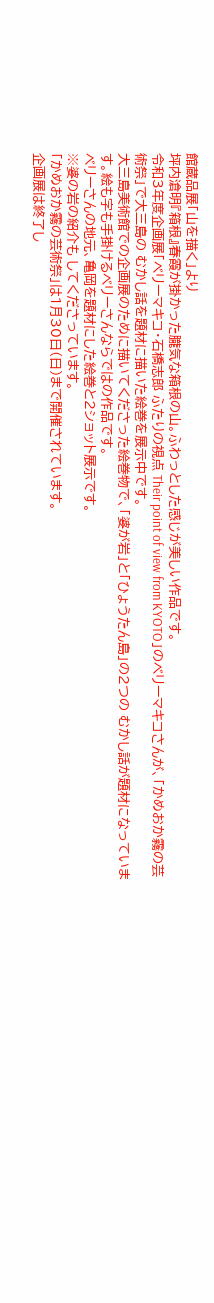館蔵品展「山を描く」より
坪内滄明『箱根』春霞が掛かった朧気な箱根の山。ふわっとした感じが美しい作品です。
令和3年度企画展「ベリーマキコ・石橋志郎 ふたりの視点 Their point of view from KYOTO」のベリーマキコさんが、「かめおか霧の芸術祭」で大三島の むかし話を題材に描いた絵巻を展示中です。
大三島美術館での企画展のために描いてくださった絵巻物で、「婆が岩」と「ひょうたん島」の2つの むかし話が題材になっています。絵も字も手掛けるベリーさんならではの作品です。
ベリーさんの地元、亀岡を題材にした絵巻と2ショット展示です。
※婆の岩の紹介も してくださっています。
「かめおか霧の芸術祭」は1月30日(日)まで開催されています。
企画展は終了し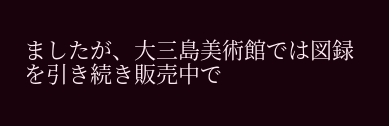ましたが、大三島美術館では図録を引き続き販売中で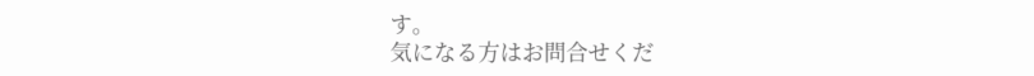す。
気になる方はお問合せくだ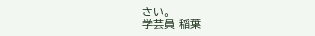さい。
学芸員 稲葉